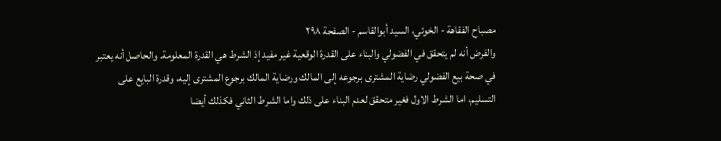مصباح الفقاهة - الخوئي، السيد أبوالقاسم - الصفحة ٢٩٨
والفرض أنه لم يتحقق في الفضولي والبناء على القدرة الوقعية غير مفيد إذ الشرط هي القدرة المعلومة. والحاصل أنه يعتبر في صحة بيع الفضولي رضاية المشترى برجوعه إلى المالك ورضاية المالك برجوع المشترى إليه، وقدرة البايع على التسليم، اما الشرط الاول فغير متحقق لعدم البناء على ذلك واما الشرط الثاني فكذلك أيضا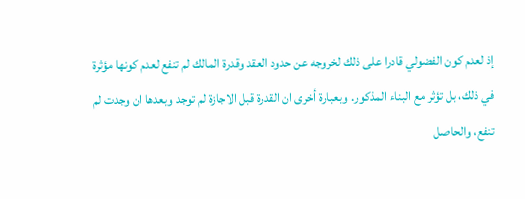إذ لعدم كون الفضولي قادرا على ذلك لخروجه عن حدود العقد وقدرة المالك لم تنفع لعدم كونها مؤثرة في ذلك، بل تؤثر مع البناء المذكور. وبعبارة أخرى ان القدرة قبل الاجازة لم توجد وبعدها ان وجدت لم تنفع، والحاصل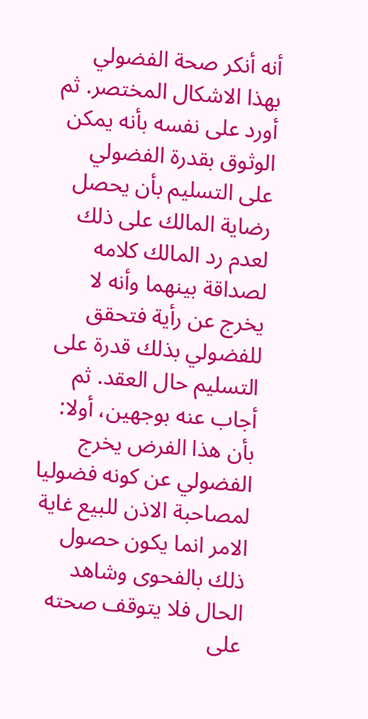أنه أنكر صحة الفضولي بهذا الاشكال المختصر. ثم أورد على نفسه بأنه يمكن الوثوق بقدرة الفضولي على التسليم بأن يحصل رضاية المالك على ذلك لعدم رد المالك كلامه لصداقة بينهما وأنه لا يخرج عن رأية فتحقق للفضولي بذلك قدرة على التسليم حال العقد. ثم أجاب عنه بوجهين، أولا: بأن هذا الفرض يخرج الفضولي عن كونه فضوليا لمصاحبة الاذن للبيع غاية الامر انما يكون حصول ذلك بالفحوى وشاهد الحال فلا يتوقف صحته على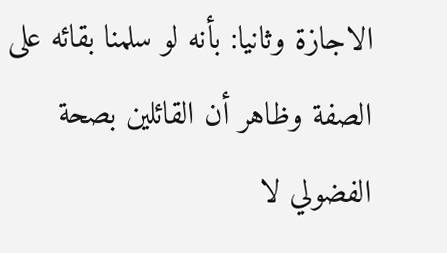الاجازة وثانيا: بأنه لو سلمنا بقائه على الصفة وظاهر أن القائلين بصحة الفضولي لا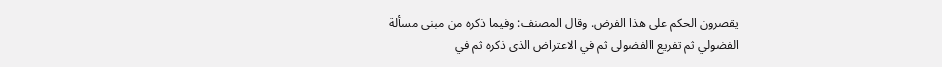يقصرون الحكم على هذا الفرض. وقال المصنف: وفيما ذكره من مبنى مسألة الفضولي ثم تفريع االفضولى ثم في الاعتراض الذى ذكره ثم في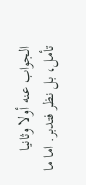الجواب عنه أولا وثانيا تأمل، بل نظر فتدبر. اما ما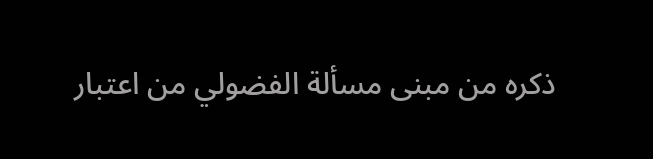ذكره من مبنى مسألة الفضولي من اعتبار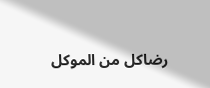رضاكل من الموكل